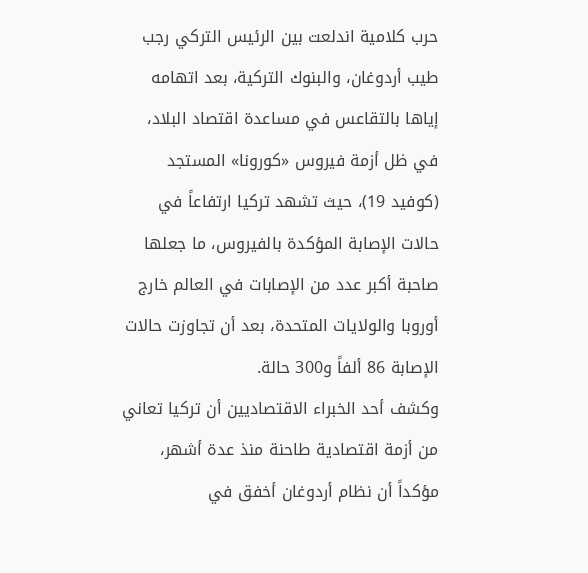حرب كلامية اندلعت بين الرئيس التركي رجب طيب أردوغان، والبنوك التركية، بعد اتهامه إياها بالتقاعس في مساعدة اقتصاد البلاد، في ظل أزمة فيروس «كورونا» المستجد (كوفيد 19)، حيث تشهد تركيا ارتفاعاً في حالات الإصابة المؤكدة بالفيروس، ما جعلها صاحبة أكبر عدد من الإصابات في العالم خارج أوروبا والولايات المتحدة، بعد أن تجاوزت حالات الإصابة 86 ألفاً و300 حالة.
وكشف أحد الخبراء الاقتصاديين أن تركيا تعاني من أزمة اقتصادية طاحنة منذ عدة أشهر، مؤكداً أن نظام أردوغان أخفق في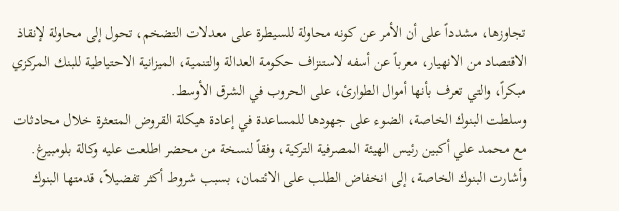تجاوزها، مشدداً على أن الأمر عن كونه محاولة للسيطرة على معدلات التضخم، تحول إلى محاولة لإنقاذ الاقتصاد من الانهيار، معرباً عن أسفه لاستنزاف حكومة العدالة والتنمية، الميزانية الاحتياطية للبنك المركزي مبكراً، والتي تعرف بأنها أموال الطوارئ، على الحروب في الشرق الأوسط.
وسلطت البنوك الخاصة، الضوء على جهودها للمساعدة في إعادة هيكلة القروض المتعثرة خلال محادثات مع محمد علي أكبين رئيس الهيئة المصرفية التركية، وفقاً لنسخة من محضر اطلعت عليه وكالة بلومبيرغ.
وأشارت البنوك الخاصة، إلى انخفاض الطلب على الائتمان، بسبب شروط أكثر تفضيلاً، قدمتها البنوك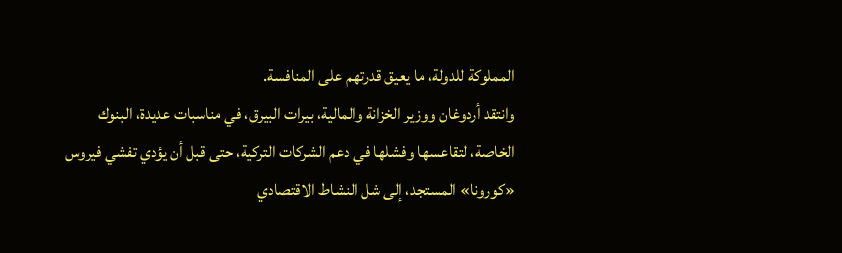المملوكة للدولة، ما يعيق قدرتهم على المنافسة.
وانتقد أردوغان ووزير الخزانة والمالية، بيرات البيرق، في مناسبات عديدة، البنوك الخاصة، لتقاعسها وفشلها في دعم الشركات التركية، حتى قبل أن يؤدي تفشي فيروس «كورونا» المستجد، إلى شل النشاط الاقتصادي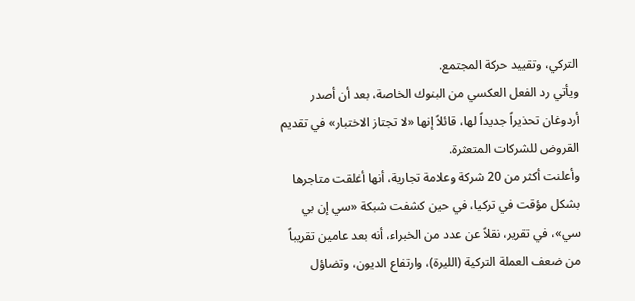التركي، وتقييد حركة المجتمع.
ويأتي رد الفعل العكسي من البنوك الخاصة، بعد أن أصدر أردوغان تحذيراً جديداً لها، قائلاً إنها «لا تجتاز الاختبار» في تقديم القروض للشركات المتعثرة.
وأعلنت أكثر من 20 شركة وعلامة تجارية، أنها أغلقت متاجرها بشكل مؤقت في تركيا، في حين كشفت شبكة «سي إن بي سي»، في تقرير، نقلاً عن عدد من الخبراء، أنه بعد عامين تقريباً من ضعف العملة التركية (الليرة)، وارتفاع الديون، وتضاؤل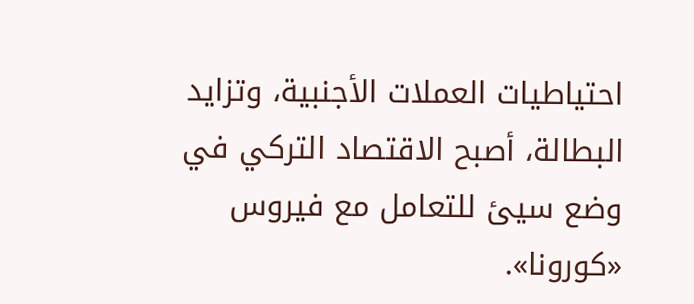احتياطيات العملات الأجنبية، وتزايد البطالة، أصبح الاقتصاد التركي في وضع سيئ للتعامل مع فيروس «كورونا».